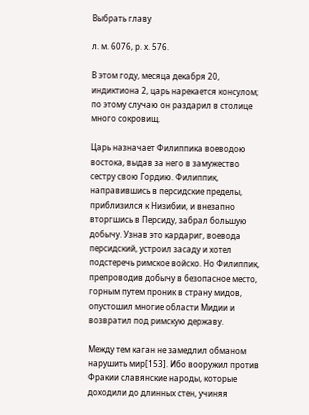Выбрать главу

л. м. 6076, р. х. 576.

В этом году, месяца декабря 20, индиктиона 2, царь нарекается консулом; по этому случаю он раздарил в столице много сокровищ.

Царь назначает Филиппика воеводою востока, выдав за него в замужество сестру свою Гордию. Филиппик, направившись в персидские пределы, приблизился к Низибии, и внезапно вторгшись в Персиду, забрал большую добычу. Узнав это кардариг, воевода персидский, устроил засаду и хотел подстеречь римское войско. Но Филиппик, препроводив добычу в безопасное место, горным путем проник в страну мидов, опустошил многие области Мидии и возвратил под римскую державу.

Между тем каган не замедлил обманом нарушить мир[153]. Ибо вооружил против Фракии славянские народы, которые доходили до длинных стен, учиняя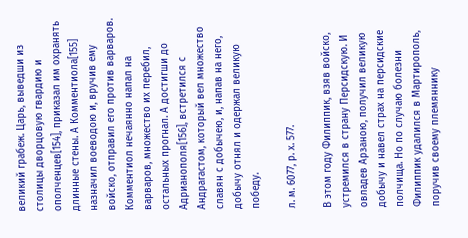великий грабеж. Царь, выведши из столицы дворцовую гвардию и ополченцев[154], приказал им охранять длинные стены. А Комментиола[155] назначил воеводою и, вручив ему войско, отправил его против варваров. Комментиол нечаянно напал на варваров, множество их перебил, остальных прогнал. А достигши до Адрианополя[156], встретился с Андрагастом, который вел множество славян с добычею, и, напав на него, добычу отнял и одержал великую победу.

л. м. 6077, р. х. 577.

В этом году Филиппик, взяв войско, устремился в страну Персидскую. И овладев Арзаною, получил великую добычу и навел страх на персидские полчища. Но по случаю болезни Филиппик удалился в Мартирополь, поручив своему племяннику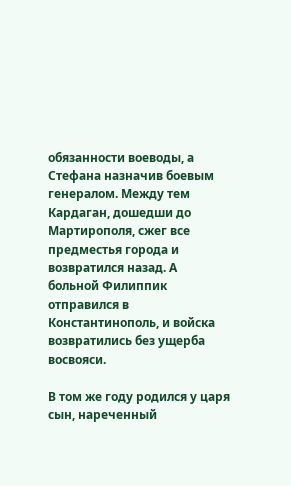обязанности воеводы, а Стефана назначив боевым генералом. Между тем Кардаган, дошедши до Мартирополя, сжег все предместья города и возвратился назад. А больной Филиппик отправился в Константинополь, и войска возвратились без ущерба восвояси.

В том же году родился у царя сын, нареченный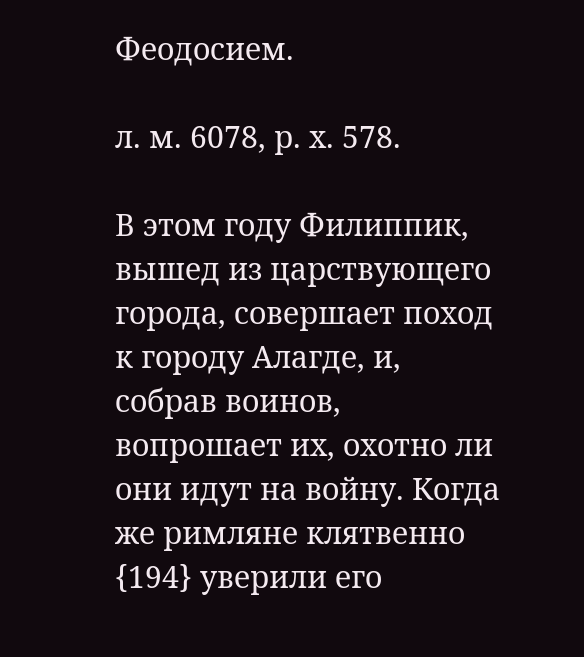Феодосием.

л. м. 6078, р. х. 578.

В этом году Филиппик, вышед из царствующего города, совершает поход к городу Алагде, и, собрав воинов, вопрошает их, охотно ли они идут на войну. Когда же римляне клятвенно {194} уверили его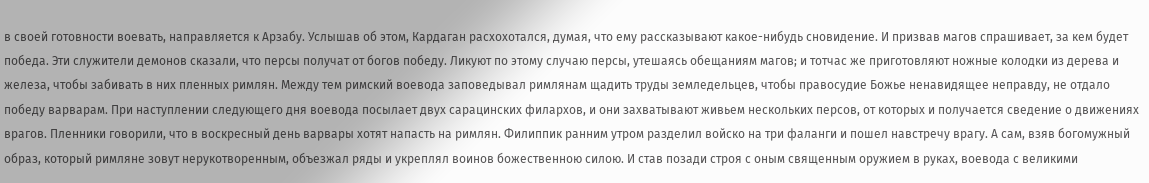в своей готовности воевать, направляется к Арзабу. Услышав об этом, Кардаган расхохотался, думая, что ему рассказывают какое-нибудь сновидение. И призвав магов спрашивает, за кем будет победа. Эти служители демонов сказали, что персы получат от богов победу. Ликуют по этому случаю персы, утешаясь обещаниям магов; и тотчас же приготовляют ножные колодки из дерева и железа, чтобы забивать в них пленных римлян. Между тем римский воевода заповедывал римлянам щадить труды земледельцев, чтобы правосудие Божье ненавидящее неправду, не отдало победу варварам. При наступлении следующего дня воевода посылает двух сарацинских филархов, и они захватывают живьем нескольких персов, от которых и получается сведение о движениях врагов. Пленники говорили, что в воскресный день варвары хотят напасть на римлян. Филиппик ранним утром разделил войско на три фаланги и пошел навстречу врагу. А сам, взяв богомужный образ, который римляне зовут нерукотворенным, объезжал ряды и укреплял воинов божественною силою. И став позади строя с оным священным оружием в руках, воевода с великими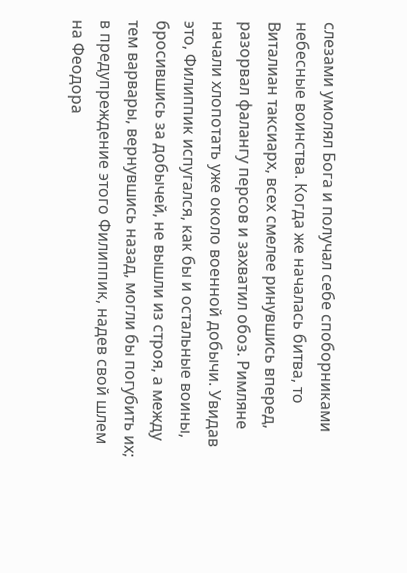слезами умолял Бога и получал себе споборниками небесные воинства. Когда же началась битва, то Виталиан таксиарх, всех смелее ринувшись вперед, разорвал фалангу персов и захватил обоз. Римляне начали хлопотать уже около военной добычи. Увидав это, Филиппик испугался, как бы и остальные воины, бросившись за добычей, не вышли из строя, а между тем варвары, вернувшись назад, могли бы погубить их; в предупреждение этого Филиппик, надев свой шлем на Феодора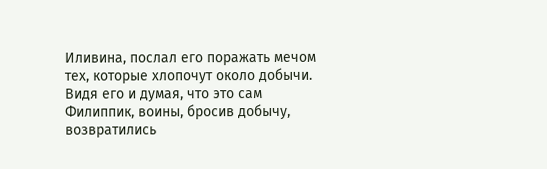Иливина, послал его поражать мечом тех, которые хлопочут около добычи. Видя его и думая, что это сам Филиппик, воины, бросив добычу, возвратились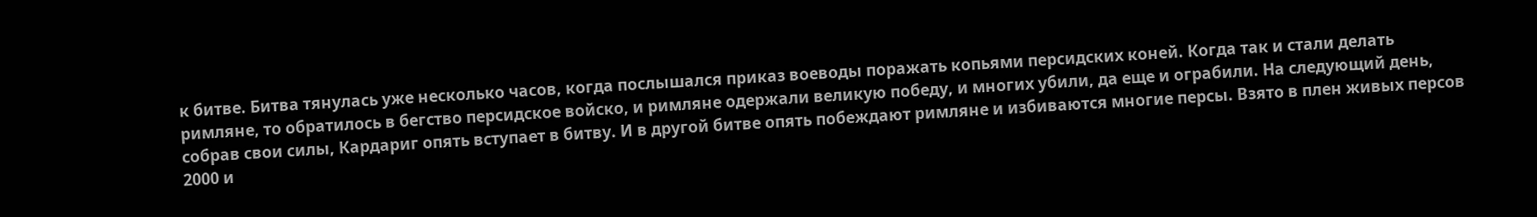к битве. Битва тянулась уже несколько часов, когда послышался приказ воеводы поражать копьями персидских коней. Когда так и стали делать римляне, то обратилось в бегство персидское войско, и римляне одержали великую победу, и многих убили, да еще и ограбили. На следующий день, собрав свои силы, Кардариг опять вступает в битву. И в другой битве опять побеждают римляне и избиваются многие персы. Взято в плен живых персов 2000 и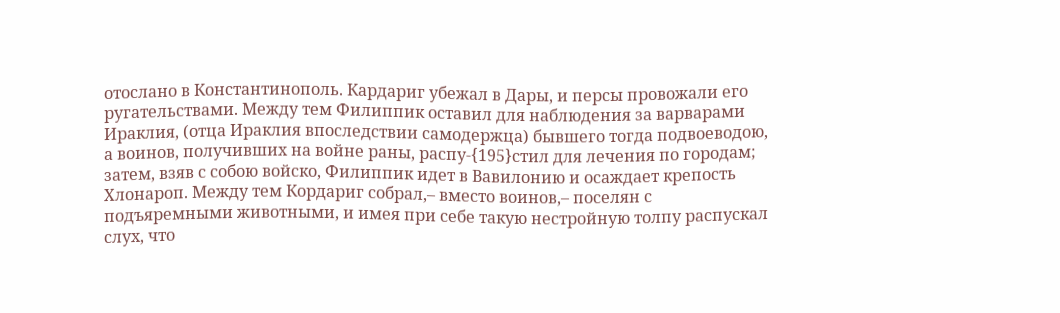отослано в Константинополь. Кардариг убежал в Дары, и персы провожали его ругательствами. Между тем Филиппик оставил для наблюдения за варварами Ираклия, (отца Ираклия впоследствии самодержца) бывшего тогда подвоеводою, а воинов, получивших на войне раны, распу-{195}стил для лечения по городам; затем, взяв с собою войско, Филиппик идет в Вавилонию и осаждает крепость Хлонароп. Между тем Кордариг собрал,– вместо воинов,– поселян с подъяремными животными, и имея при себе такую нестройную толпу распускал слух, что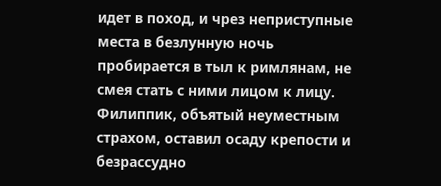идет в поход, и чрез неприступные места в безлунную ночь пробирается в тыл к римлянам, не смея стать с ними лицом к лицу. Филиппик, объятый неуместным страхом, оставил осаду крепости и безрассудно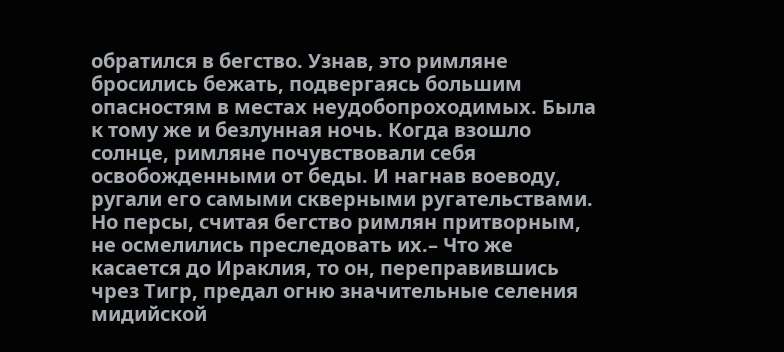обратился в бегство. Узнав, это римляне бросились бежать, подвергаясь большим опасностям в местах неудобопроходимых. Была к тому же и безлунная ночь. Когда взошло солнце, римляне почувствовали себя освобожденными от беды. И нагнав воеводу, ругали его самыми скверными ругательствами. Но персы, считая бегство римлян притворным, не осмелились преследовать их.– Что же касается до Ираклия, то он, переправившись чрез Тигр, предал огню значительные селения мидийской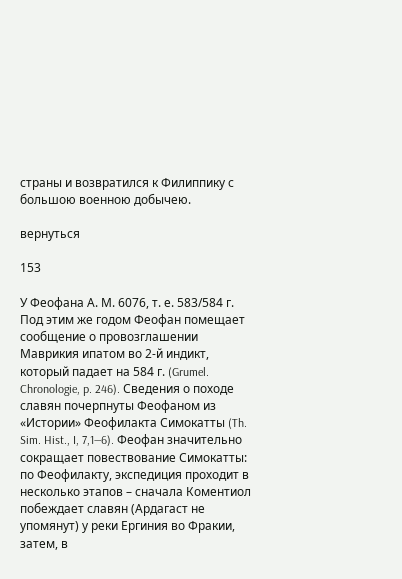страны и возвратился к Филиппику с большою военною добычею.

вернуться

153

У Феофана А. М. 6076, т. е. 583/584 г. Под этим же годом Феофан помещает сообщение о провозглашении Маврикия ипатом во 2-й индикт, который падает на 584 г. (Grumel. Chronologie, p. 246). Сведения о походе славян почерпнуты Феофаном из «Истории» Феофилакта Симокатты (Th. Sim. Hist., I, 7,1—6). Феофан значительно сокращает повествование Симокатты: по Феофилакту, экспедиция проходит в несколько этапов – сначала Коментиол побеждает славян (Ардагаст не упомянут) у реки Ергиния во Фракии, затем, в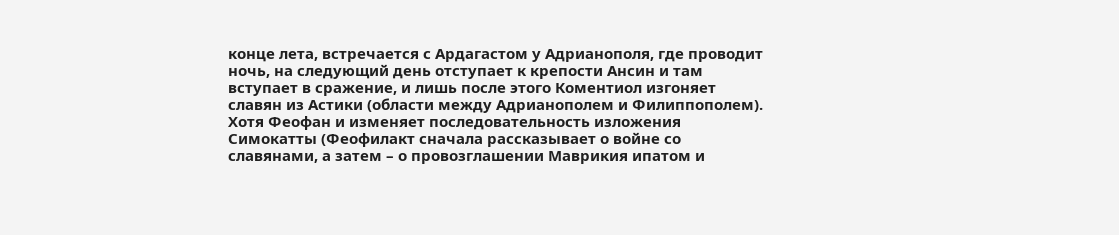конце лета, встречается с Ардагастом у Адрианополя, где проводит ночь, на следующий день отступает к крепости Ансин и там вступает в сражение, и лишь после этого Коментиол изгоняет славян из Астики (области между Адрианополем и Филиппополем). Хотя Феофан и изменяет последовательность изложения Симокатты (Феофилакт сначала рассказывает о войне со славянами, а затем – о провозглашении Маврикия ипатом и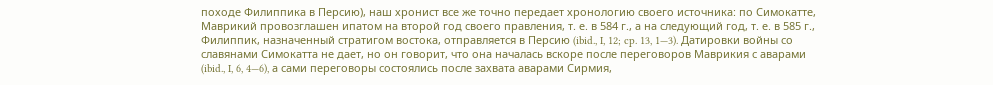походе Филиппика в Персию), наш хронист все же точно передает хронологию своего источника: по Симокатте, Маврикий провозглашен ипатом на второй год своего правления, т. е. в 584 г., а на следующий год, т. е. в 585 г., Филиппик, назначенный стратигом востока, отправляется в Персию (ibid., I, 12; cp. 13, 1—3). Датировки войны со славянами Симокатта не дает, но он говорит, что она началась вскоре после переговоров Маврикия с аварами (ibid., I, 6, 4—6), а сами переговоры состоялись после захвата аварами Сирмия,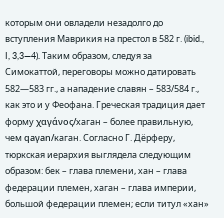которым они овладели незадолго до вступления Маврикия на престол в 582 г. (ibid., I, 3,3—4). Таким образом, следуя за Симокаттой, переговоры можно датировать 582—583 гг., а нападение славян – 583/584 г., как это и у Феофана. Греческая традиция дает форму χαγάνος/хаган – более правильную, чем qaγan/каган. Согласно Г. Дёрферу, тюркская иерархия выглядела следующим образом: бек – глава племени, хан – глава федерации племен, хаган – глава империи, большой федерации племен; если титул «хан»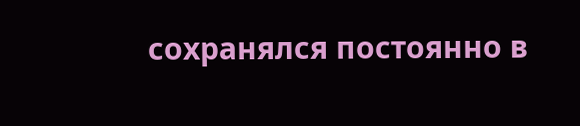сохранялся постоянно в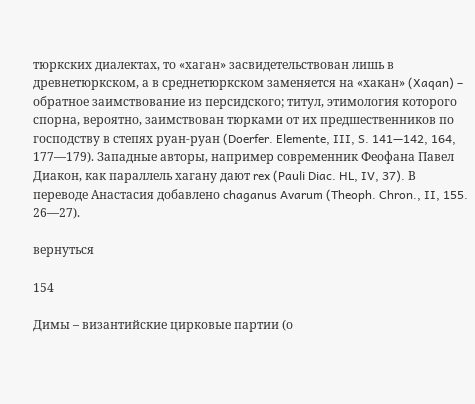тюркских диалектах, то «хаган» засвидетельствован лишь в древнетюркском, а в среднетюркском заменяется на «хакан» (Xaqan) – обратное заимствование из персидского; титул, этимология которого спорна, вероятно, заимствован тюрками от их предшественников по господству в степях руан-руан (Doerfer. Elemente, III, S. 141—142, 164, 177—179). Западные авторы, например современник Феофана Павел Диакон, как параллель хагану дают rex (Pauli Diac. HL, IV, 37). В переводе Анастасия добавлено chaganus Avarum (Theoph. Chron., II, 155. 26—27).

вернуться

154

Димы – византийские цирковые партии (о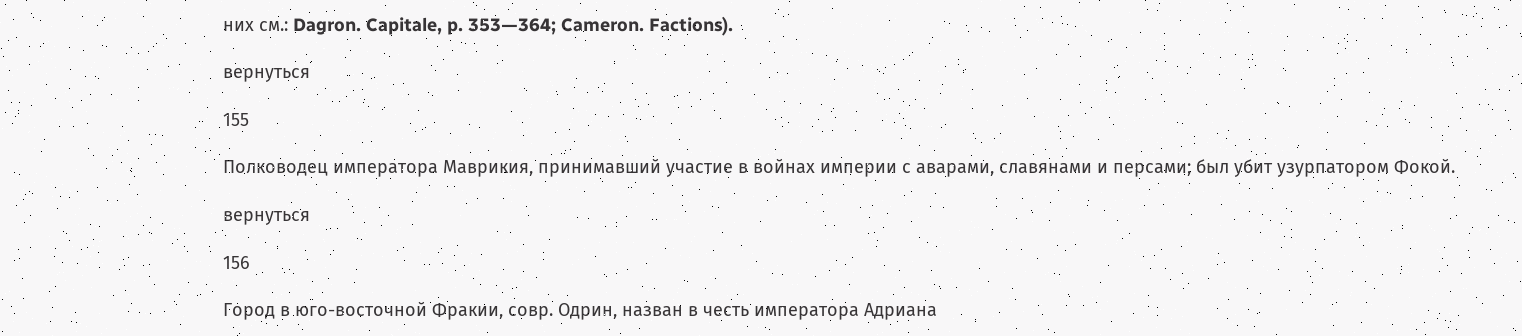них см.: Dagron. Capitale, p. 353—364; Cameron. Factions).

вернуться

155

Полководец императора Маврикия, принимавший участие в войнах империи с аварами, славянами и персами; был убит узурпатором Фокой.

вернуться

156

Город в юго-восточной Фракии, совр. Одрин, назван в честь императора Адриана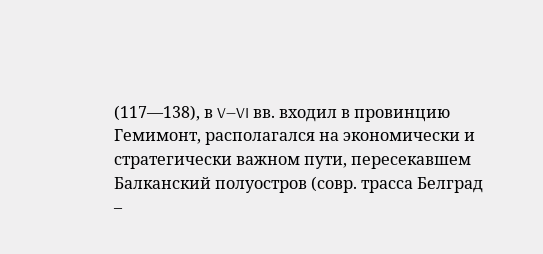(117—138), в V—VI вв. входил в провинцию Гемимонт, располагался на экономически и стратегически важном пути, пересекавшем Балканский полуостров (совр. трасса Белград –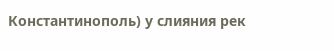Константинополь) у слияния рек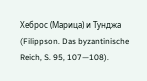Хеброс (Марица) и Тунджа (Filippson. Das byzantinische Reich, S. 95, 107—108).